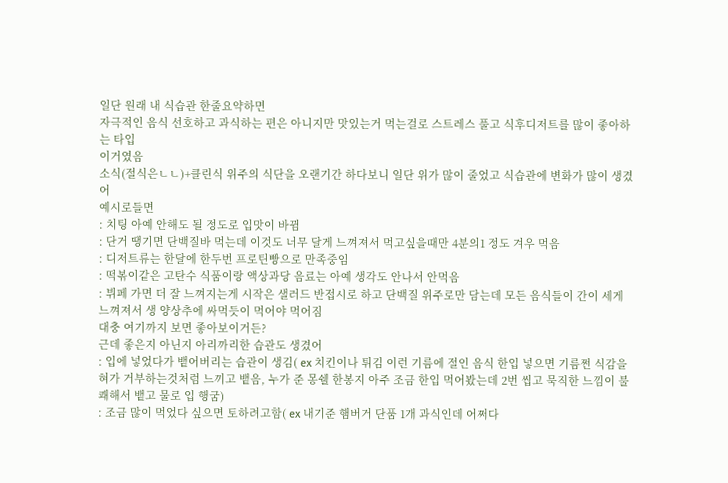일단 원래 내 식습관 한줄요약하면
자극적인 음식 선호하고 과식하는 편은 아니지만 맛있는거 먹는걸로 스트레스 풀고 식후디저트를 많이 좋아하는 타입
이거였음
소식(절식은ㄴㄴ)+클린식 위주의 식단을 오랜기간 하다보니 일단 위가 많이 줄었고 식습관에 변화가 많이 생겼어
예시로들면
: 치팅 아예 안해도 될 정도로 입맛이 바뀜
: 단거 땡기면 단백질바 먹는데 이것도 너무 달게 느껴져서 먹고싶을때만 4분의1 정도 겨우 먹음
: 디저트류는 한달에 한두번 프로틴빵으로 만족중임
: 떡볶이같은 고탄수 식품이랑 액상과당 음료는 아예 생각도 안나서 안먹음
: 뷔페 가면 더 잘 느껴지는게 시작은 샐러드 반접시로 하고 단백질 위주로만 담는데 모든 음식들이 간이 세게 느껴져서 생 양상추에 싸먹듯이 먹어야 먹어짐
대충 여기까지 보면 좋아보이거든?
근데 좋은지 아닌지 아리까리한 습관도 생겼어
: 입에 넣었다가 뱉어버리는 습관이 생김( ex 치킨이나 튀김 이런 기름에 절인 음식 한입 넣으면 기름쩐 식감을 혀가 거부하는것처럼 느끼고 뱉음, 누가 준 몽쉘 한봉지 아주 조금 한입 먹어봤는데 2번 씹고 묵직한 느낌이 불쾌해서 뱉고 물로 입 행굼)
: 조금 많이 먹었다 싶으면 토하려고함( ex 내기준 햄버거 단품 1개 과식인데 어쩌다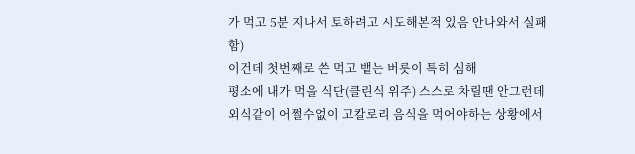가 먹고 5분 지나서 토하려고 시도해본적 있음 안나와서 실패함)
이건데 첫번째로 쓴 먹고 뱉는 버릇이 특히 심해
평소에 내가 먹을 식단(클린식 위주) 스스로 차릴땐 안그런데 외식같이 어쩔수없이 고칼로리 음식을 먹어야하는 상황에서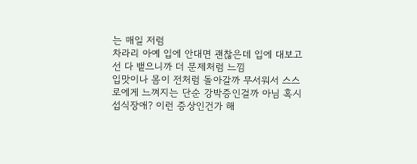는 매일 저럼
차라리 아예 입에 안대면 괜찮은데 입에 대보고선 다 뱉으니까 더 문제처럼 느낌
입맛이나 몸이 전처럼 돌아갈까 무서워서 스스로에게 느껴지는 단순 강박증인걸까 아님 혹시 섭식장애? 이런 증상인건가 해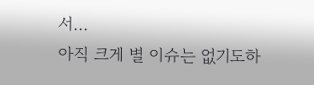서...
아직 크게 별 이슈는 없기도하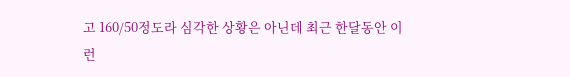고 160/50정도라 심각한 상황은 아닌데 최근 한달동안 이런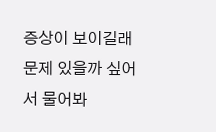증상이 보이길래 문제 있을까 싶어서 물어봐